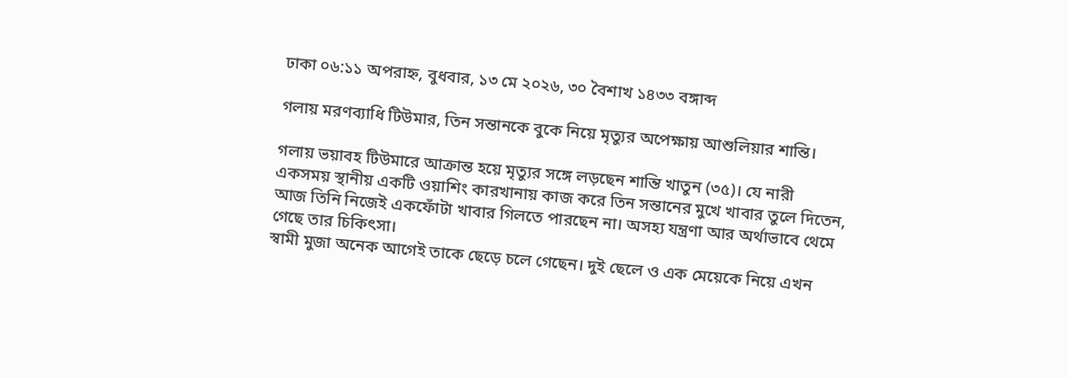ঢাকা ০৬:১১ অপরাহ্ন, বুধবার, ১৩ মে ২০২৬, ৩০ বৈশাখ ১৪৩৩ বঙ্গাব্দ

গলায় মরণব্যাধি টিউমার, তিন সন্তানকে বুকে নিয়ে মৃত্যুর অপেক্ষায় আশুলিয়ার শান্তি।

গলায় ভয়াবহ টিউমারে আক্রান্ত হয়ে মৃত্যুর সঙ্গে লড়ছেন শান্তি খাতুন (৩৫)। যে নারী একসময় স্থানীয় একটি ওয়াশিং কারখানায় কাজ করে তিন সন্তানের মুখে খাবার তুলে দিতেন, আজ তিনি নিজেই একফোঁটা খাবার গিলতে পারছেন না। অসহ্য যন্ত্রণা আর অর্থাভাবে থেমে গেছে তার চিকিৎসা।
স্বামী মুজা অনেক আগেই তাকে ছেড়ে চলে গেছেন। দুই ছেলে ও এক মেয়েকে নিয়ে এখন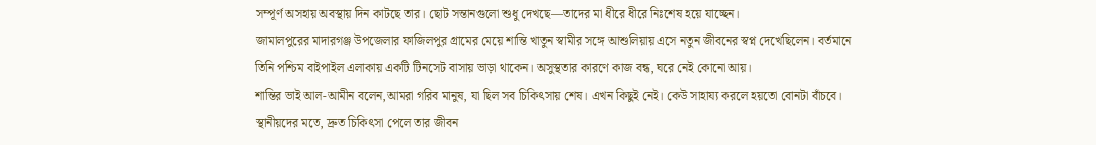সম্পূর্ণ অসহায় অবস্থায় দিন কাটছে তার। ছোট সন্তানগুলো শুধু দেখছে—তাদের মা ধীরে ধীরে নিঃশেষ হয়ে যাচ্ছেন।
জামালপুরের মাদারগঞ্জ উপজেলার ফাজিলপুর গ্রামের মেয়ে শান্তি খাতুন স্বামীর সঙ্গে আশুলিয়ায় এসে নতুন জীবনের স্বপ্ন দেখেছিলেন। বর্তমানে তিনি পশ্চিম বাইপাইল এলাকায় একটি টিনসেট বাসায় ভাড়া থাকেন। অসুস্থতার কারণে কাজ বন্ধ, ঘরে নেই কোনো আয়।
শান্তির ভাই আল-আমীন বলেন,আমরা গরিব মানুষ, যা ছিল সব চিকিৎসায় শেষ। এখন কিছুই নেই। কেউ সাহায্য করলে হয়তো বোনটা বাঁচবে।
স্থানীয়দের মতে, দ্রুত চিকিৎসা পেলে তার জীবন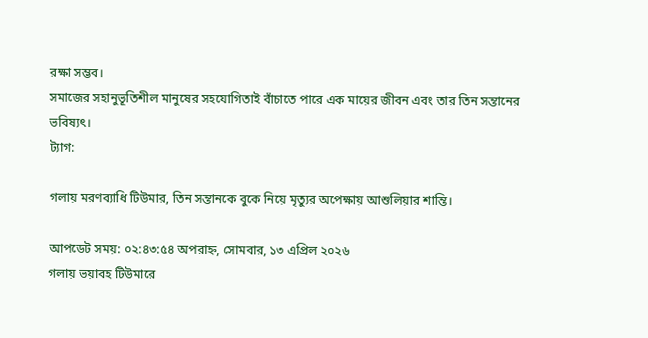রক্ষা সম্ভব।
সমাজের সহানুভূতিশীল মানুষের সহযোগিতাই বাঁচাতে পারে এক মায়ের জীবন এবং তার তিন সন্তানের ভবিষ্যৎ।
ট্যাগ:

গলায় মরণব্যাধি টিউমার, তিন সন্তানকে বুকে নিয়ে মৃত্যুর অপেক্ষায় আশুলিয়ার শান্তি।

আপডেট সময়: ০২:৪৩:৫৪ অপরাহ্ন, সোমবার, ১৩ এপ্রিল ২০২৬
গলায় ভয়াবহ টিউমারে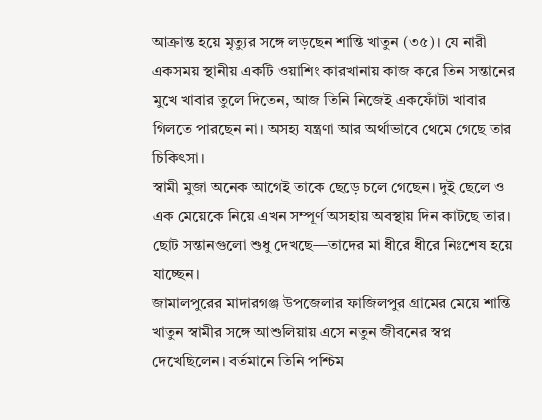আক্রান্ত হয়ে মৃত্যুর সঙ্গে লড়ছেন শান্তি খাতুন (৩৫)। যে নারী একসময় স্থানীয় একটি ওয়াশিং কারখানায় কাজ করে তিন সন্তানের মুখে খাবার তুলে দিতেন, আজ তিনি নিজেই একফোঁটা খাবার গিলতে পারছেন না। অসহ্য যন্ত্রণা আর অর্থাভাবে থেমে গেছে তার চিকিৎসা।
স্বামী মুজা অনেক আগেই তাকে ছেড়ে চলে গেছেন। দুই ছেলে ও এক মেয়েকে নিয়ে এখন সম্পূর্ণ অসহায় অবস্থায় দিন কাটছে তার। ছোট সন্তানগুলো শুধু দেখছে—তাদের মা ধীরে ধীরে নিঃশেষ হয়ে যাচ্ছেন।
জামালপুরের মাদারগঞ্জ উপজেলার ফাজিলপুর গ্রামের মেয়ে শান্তি খাতুন স্বামীর সঙ্গে আশুলিয়ায় এসে নতুন জীবনের স্বপ্ন দেখেছিলেন। বর্তমানে তিনি পশ্চিম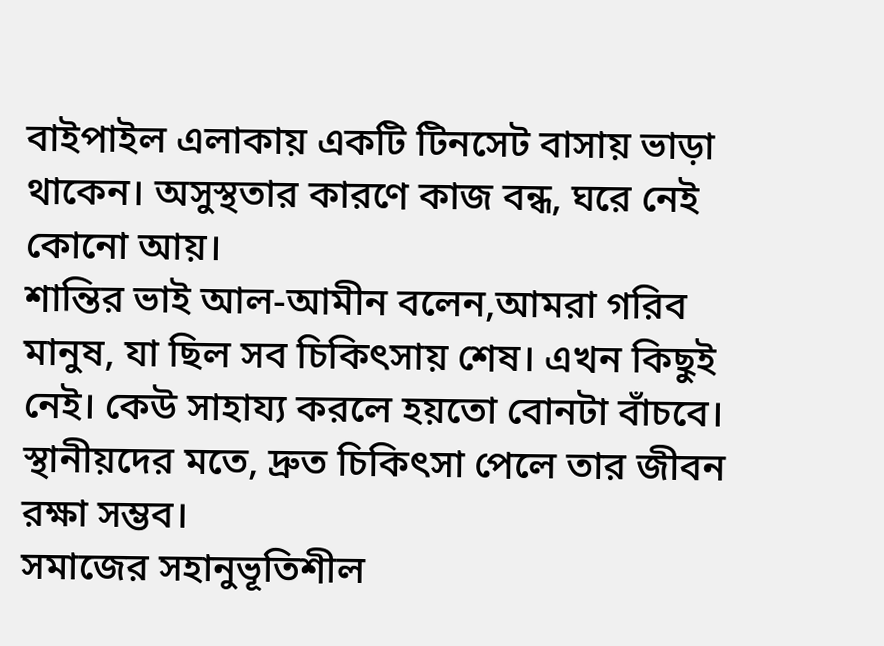বাইপাইল এলাকায় একটি টিনসেট বাসায় ভাড়া থাকেন। অসুস্থতার কারণে কাজ বন্ধ, ঘরে নেই কোনো আয়।
শান্তির ভাই আল-আমীন বলেন,আমরা গরিব মানুষ, যা ছিল সব চিকিৎসায় শেষ। এখন কিছুই নেই। কেউ সাহায্য করলে হয়তো বোনটা বাঁচবে।
স্থানীয়দের মতে, দ্রুত চিকিৎসা পেলে তার জীবন রক্ষা সম্ভব।
সমাজের সহানুভূতিশীল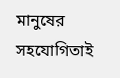মানুষের সহযোগিতাই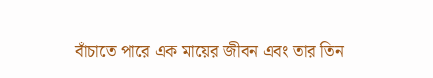বাঁচাতে পারে এক মায়ের জীবন এবং তার তিন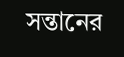সন্তানের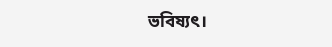ভবিষ্যৎ।